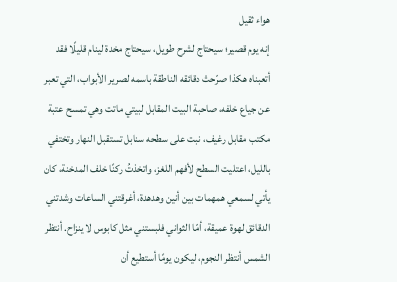هواء ثقيل
إنه يوم قصير؛ سيحتاج لشرح طويل، سيحتاج مخدة لينام قليلًا فقد أتعبناه هكذا صرّحتْ دقائقه الناطقة باسمه لصرير الأبواب، التي تعبر عن جياع خلفه، صاحبة البيت المقابل لبيتي ماتت وهي تمسح عتبة مكتب مقابل رغيف، نبت على سطحه سنابل تستقبل النهار وتختفي بالليل، اعتليت السطح لأفهم اللغز، واتخذتُ ركنًا خلف المدخنة، كان يأتي لسمعي همهمات بين أنين وهدهدة، أغرقتني الساعات وشدتني الدقائق لهوة عميقة، أمّا الثواني فلبستني مثل كابوس لا ينزاح. أنتظر الشمس أنتظر النجوم، ليكون يومًا أستطيع أن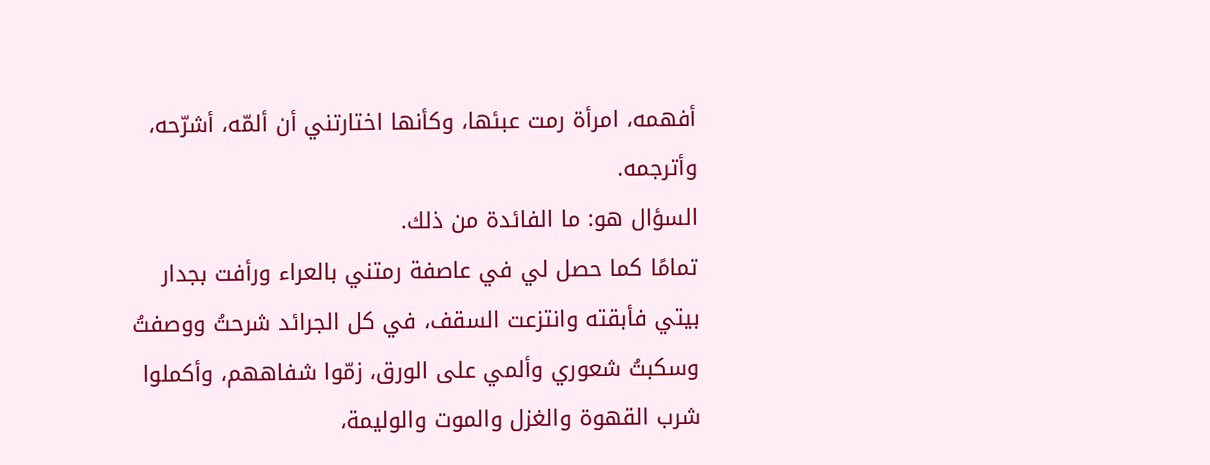أفهمه، امرأة رمت عبئها، وكأنها اختارتني أن ألمّه، أشرّحه، وأترجمه.
السؤال هو: ما الفائدة من ذلك.
تمامًا كما حصل لي في عاصفة رمتني بالعراء ورأفت بجدار بيتي فأبقته وانتزعت السقف، في كل الجرائد شرحتُ ووصفتُ وسكبتُ شعوري وألمي على الورق، زمّوا شفاههم، وأكملوا شرب القهوة والغزل والموت والوليمة،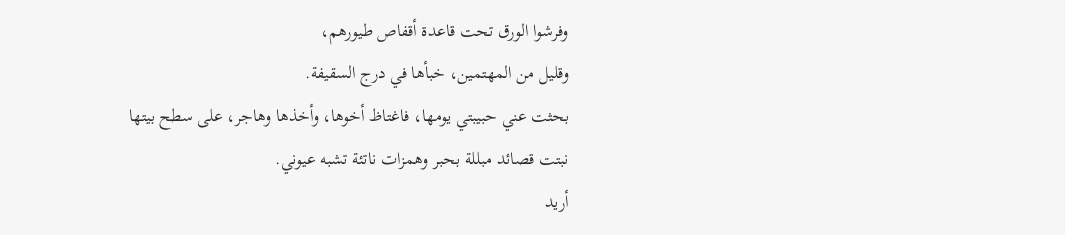وفرشوا الورق تحت قاعدة أقفاص طيورهم،
وقليل من المهتمين، خبأها في درج السقيفة.
بحثت عني حبيبتي يومها، فاغتاظ أخوها، وأخذها وهاجر، على سطح بيتها نبتت قصائد مبللة بحبر وهمزات ناتئة تشبه عيوني.
أريد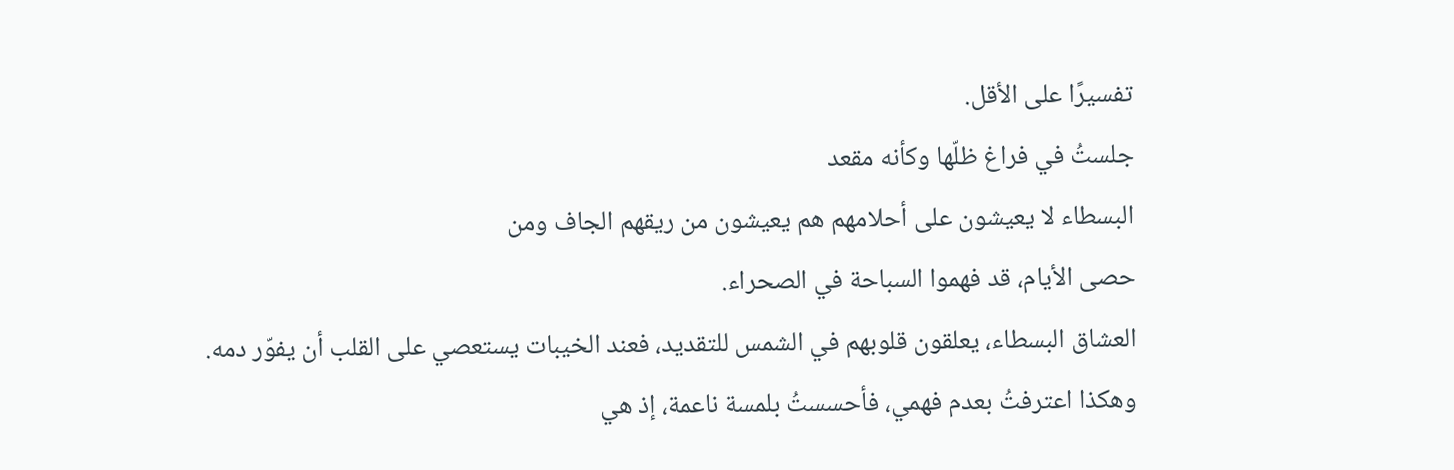تفسيرًا على الأقل.
جلستُ في فراغ ظلّها وكأنه مقعد
البسطاء لا يعيشون على أحلامهم هم يعيشون من ريقهم الجاف ومن
حصى الأيام، قد فهموا السباحة في الصحراء.
العشاق البسطاء، يعلقون قلوبهم في الشمس للتقديد، فعند الخيبات يستعصي على القلب أن يفوّر دمه.
وهكذا اعترفتُ بعدم فهمي، فأحسستُ بلمسة ناعمة، إذ هي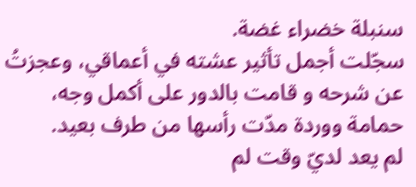سنبلة خضراء غضة.
سجّلت أجمل تأثير عشته في أعماقي، وعجزتُ عن شرحه و قامت بالدور على أكمل وجه، حمامة ووردة مدّت رأسها من طرف بعيد.
لم يعد لديّ وقت لم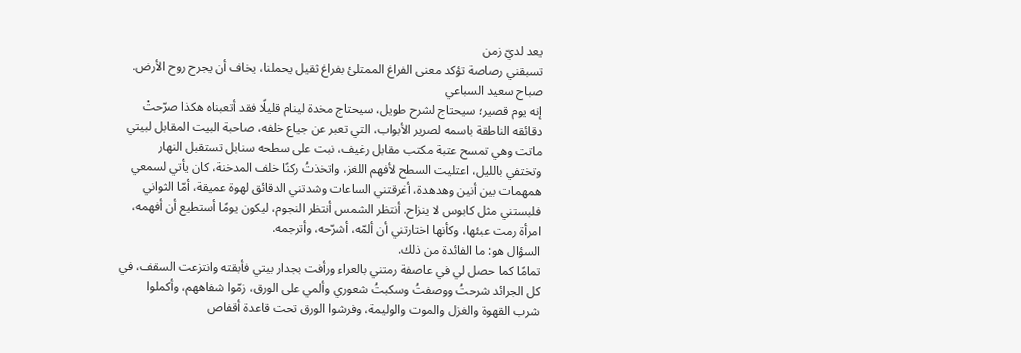يعد لديّ زمن
تسبقني رصاصة تؤكد معنى الفراغ الممتلئ بفراغ ثقيل يحملنا، يخاف أن يجرح روح الأرض.
صباح سعيد السباعي
إنه يوم قصير؛ سيحتاج لشرح طويل، سيحتاج مخدة لينام قليلًا فقد أتعبناه هكذا صرّحتْ دقائقه الناطقة باسمه لصرير الأبواب، التي تعبر عن جياع خلفه، صاحبة البيت المقابل لبيتي ماتت وهي تمسح عتبة مكتب مقابل رغيف، نبت على سطحه سنابل تستقبل النهار وتختفي بالليل، اعتليت السطح لأفهم اللغز، واتخذتُ ركنًا خلف المدخنة، كان يأتي لسمعي همهمات بين أنين وهدهدة، أغرقتني الساعات وشدتني الدقائق لهوة عميقة، أمّا الثواني فلبستني مثل كابوس لا ينزاح. أنتظر الشمس أنتظر النجوم، ليكون يومًا أستطيع أن أفهمه، امرأة رمت عبئها، وكأنها اختارتني أن ألمّه، أشرّحه، وأترجمه.
السؤال هو: ما الفائدة من ذلك.
تمامًا كما حصل لي في عاصفة رمتني بالعراء ورأفت بجدار بيتي فأبقته وانتزعت السقف، في كل الجرائد شرحتُ ووصفتُ وسكبتُ شعوري وألمي على الورق، زمّوا شفاههم، وأكملوا شرب القهوة والغزل والموت والوليمة، وفرشوا الورق تحت قاعدة أقفاص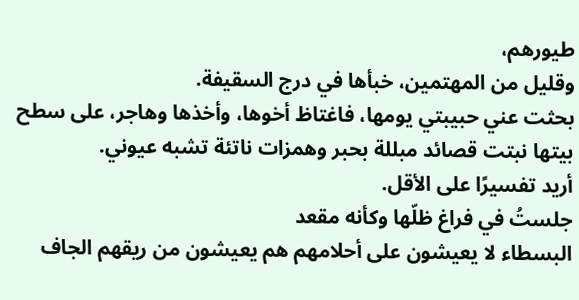طيورهم،
وقليل من المهتمين، خبأها في درج السقيفة.
بحثت عني حبيبتي يومها، فاغتاظ أخوها، وأخذها وهاجر، على سطح بيتها نبتت قصائد مبللة بحبر وهمزات ناتئة تشبه عيوني.
أريد تفسيرًا على الأقل.
جلستُ في فراغ ظلّها وكأنه مقعد
البسطاء لا يعيشون على أحلامهم هم يعيشون من ريقهم الجاف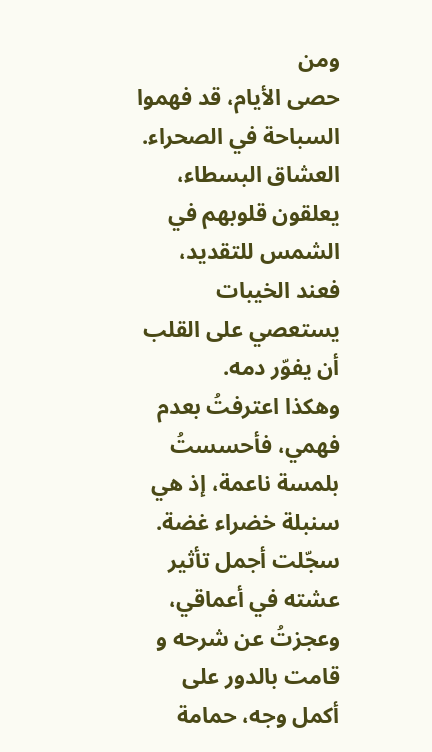ومن
حصى الأيام، قد فهموا السباحة في الصحراء.
العشاق البسطاء، يعلقون قلوبهم في الشمس للتقديد، فعند الخيبات يستعصي على القلب أن يفوّر دمه.
وهكذا اعترفتُ بعدم فهمي، فأحسستُ بلمسة ناعمة، إذ هي سنبلة خضراء غضة.
سجّلت أجمل تأثير عشته في أعماقي، وعجزتُ عن شرحه و قامت بالدور على أكمل وجه، حمامة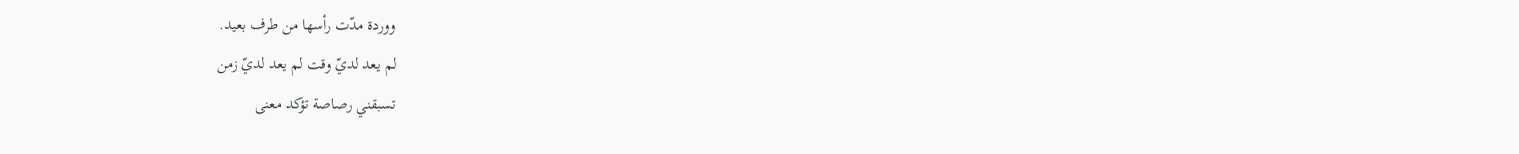ووردة مدّت رأسها من طرف بعيد.
لم يعد لديّ وقت لم يعد لديّ زمن
تسبقني رصاصة تؤكد معنى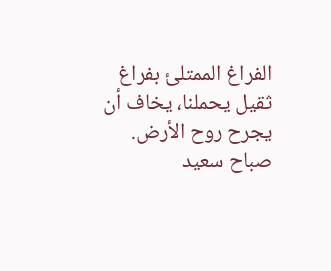الفراغ الممتلئ بفراغ ثقيل يحملنا، يخاف أن يجرح روح الأرض.
صباح سعيد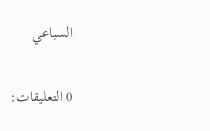السباعي

0 التعليقات: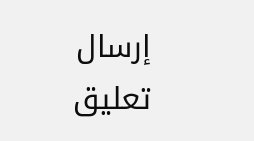إرسال تعليق